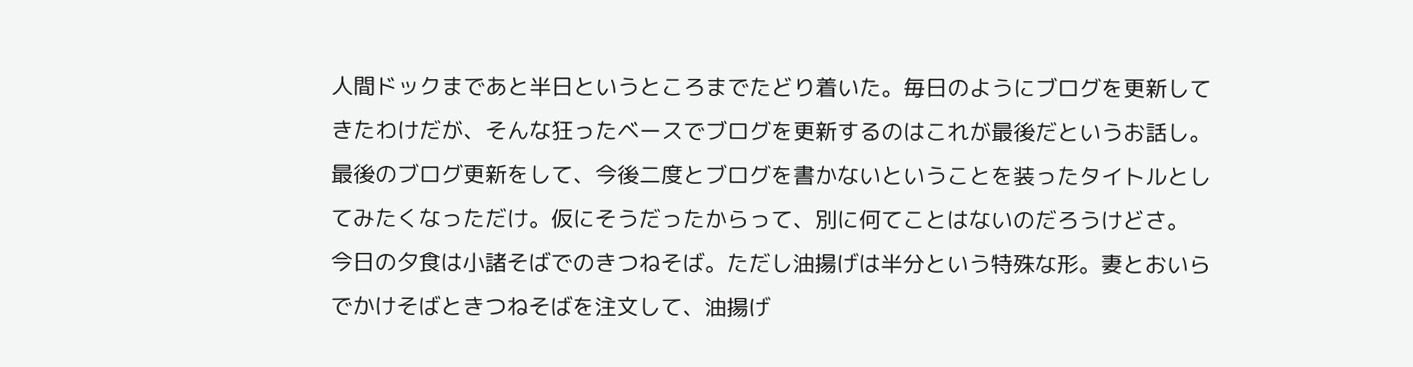人間ドックまであと半日というところまでたどり着いた。毎日のようにブログを更新してきたわけだが、そんな狂ったベースでブログを更新するのはこれが最後だというお話し。最後のブログ更新をして、今後二度とブログを書かないということを装ったタイトルとしてみたくなっただけ。仮にそうだったからって、別に何てことはないのだろうけどさ。
今日の夕食は小諸そばでのきつねそば。ただし油揚げは半分という特殊な形。妻とおいらでかけそばときつねそばを注文して、油揚げ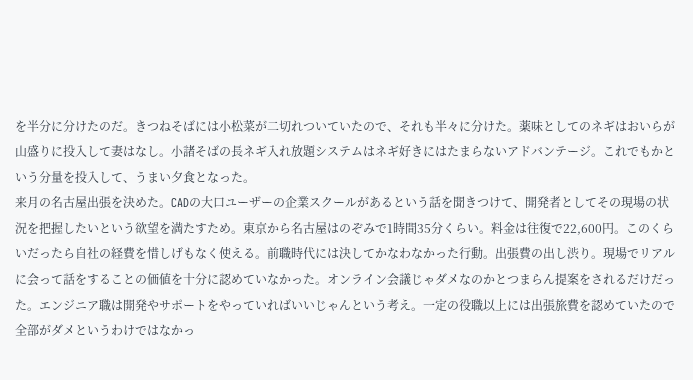を半分に分けたのだ。きつねそばには小松菜が二切れついていたので、それも半々に分けた。薬味としてのネギはおいらが山盛りに投入して妻はなし。小諸そばの長ネギ入れ放題システムはネギ好きにはたまらないアドバンテージ。これでもかという分量を投入して、うまい夕食となった。
来月の名古屋出張を決めた。CADの大口ユーザーの企業スクールがあるという話を聞きつけて、開発者としてその現場の状況を把握したいという欲望を満たすため。東京から名古屋はのぞみで1時間35分くらい。料金は往復で22,600円。このくらいだったら自社の経費を惜しげもなく使える。前職時代には決してかなわなかった行動。出張費の出し渋り。現場でリアルに会って話をすることの価値を十分に認めていなかった。オンライン会議じゃダメなのかとつまらん提案をされるだけだった。エンジニア職は開発やサポートをやっていればいいじゃんという考え。一定の役職以上には出張旅費を認めていたので全部がダメというわけではなかっ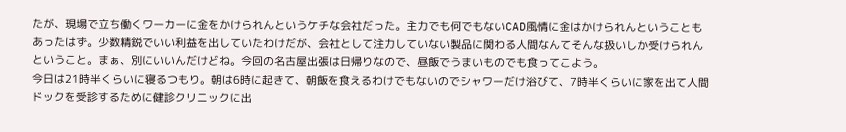たが、現場で立ち働くワーカーに金をかけられんというケチな会社だった。主力でも何でもないCAD風情に金はかけられんということもあったはず。少数精鋭でいい利益を出していたわけだが、会社として注力していない製品に関わる人間なんてそんな扱いしか受けられんということ。まぁ、別にいいんだけどね。今回の名古屋出張は日帰りなので、昼飯でうまいものでも食ってこよう。
今日は21時半くらいに寝るつもり。朝は6時に起きて、朝飯を食えるわけでもないのでシャワーだけ浴びて、7時半くらいに家を出て人間ドックを受診するために健診クリニックに出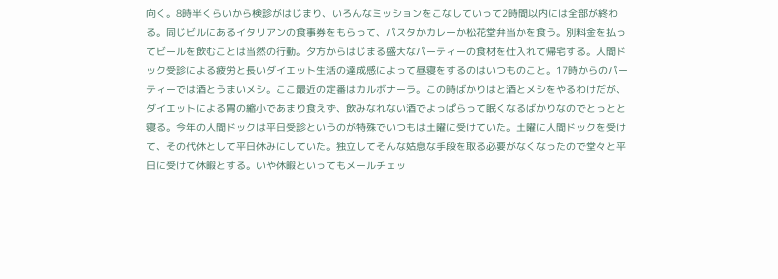向く。8時半くらいから検診がはじまり、いろんなミッションをこなしていって2時間以内には全部が終わる。同じビルにあるイタリアンの食事券をもらって、パスタかカレーか松花堂弁当かを食う。別料金を払ってビールを飲むことは当然の行動。夕方からはじまる盛大なパーティーの食材を仕入れて帰宅する。人間ドック受診による疲労と長いダイエット生活の達成感によって昼寝をするのはいつものこと。17時からのパーティーでは酒とうまいメシ。ここ最近の定番はカルボナーラ。この時ばかりはと酒とメシをやるわけだが、ダイエットによる胃の縮小であまり食えず、飲みなれない酒でよっぱらって眠くなるばかりなのでとっとと寝る。今年の人間ドックは平日受診というのが特殊でいつもは土曜に受けていた。土曜に人間ドックを受けて、その代休として平日休みにしていた。独立してそんな姑息な手段を取る必要がなくなったので堂々と平日に受けて休暇とする。いや休暇といってもメールチェッ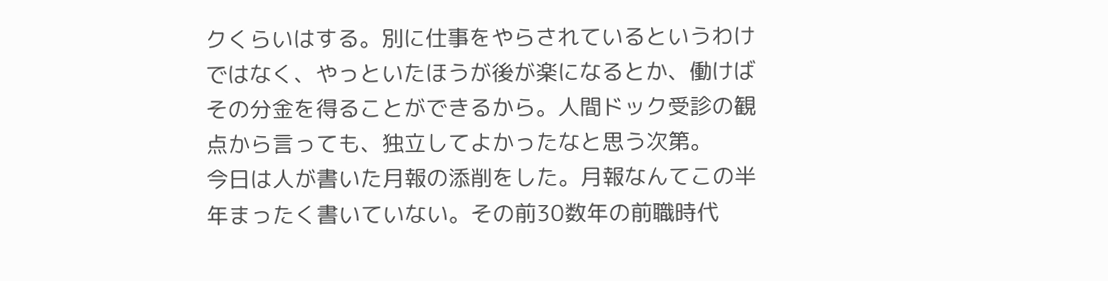クくらいはする。別に仕事をやらされているというわけではなく、やっといたほうが後が楽になるとか、働けばその分金を得ることができるから。人間ドック受診の観点から言っても、独立してよかったなと思う次第。
今日は人が書いた月報の添削をした。月報なんてこの半年まったく書いていない。その前30数年の前職時代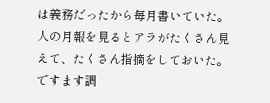は義務だったから毎月書いていた。人の月報を見るとアラがたくさん見えて、たくさん指摘をしておいた。ですます調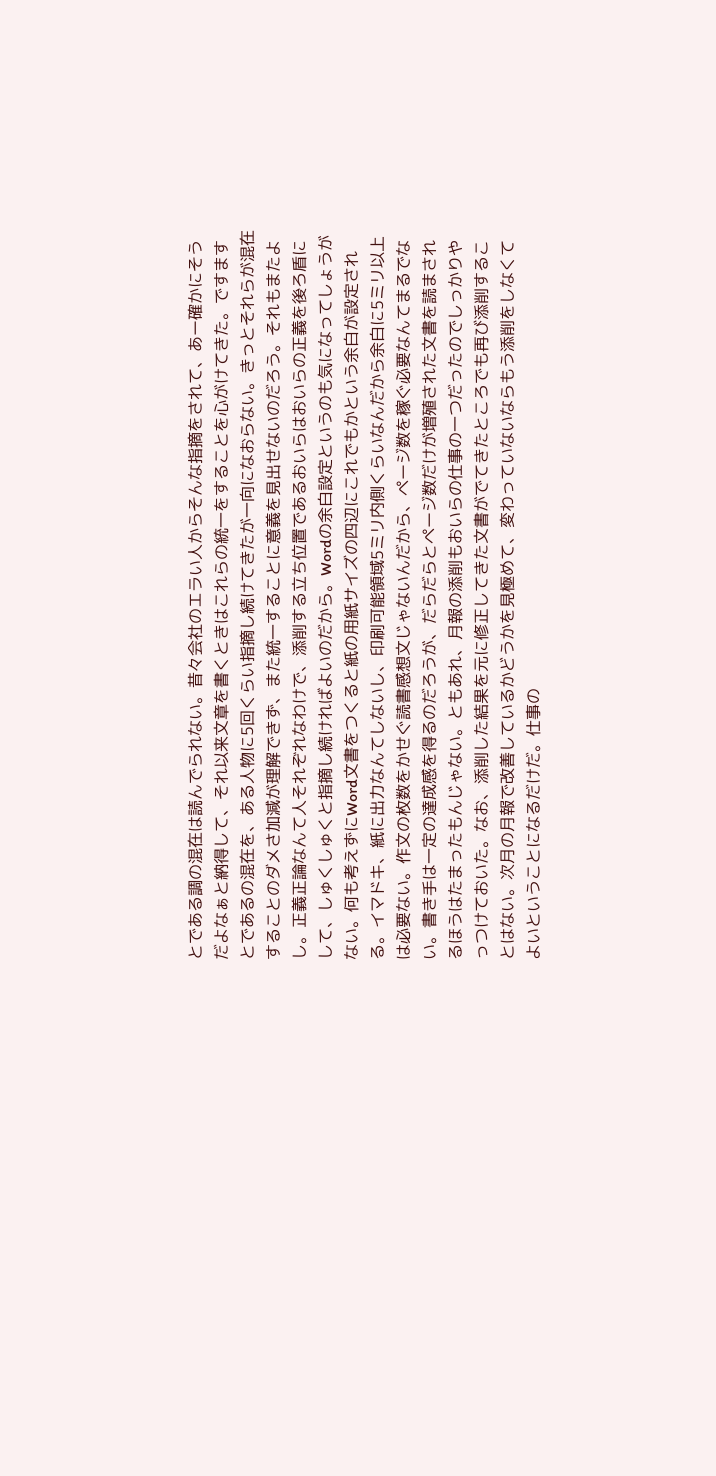とである調の混在は読んでられない。昔々会社のエラい人からそんな指摘をされて、あー確かにそうだよなぁと納得して、それ以来文章を書くときはこれらの統一をすることを心がけてきた。ですますとであるの混在を、ある人物に5回くらい指摘し続けてきたが一向になおらない。きっとそれらが混在することのダメさ加減が理解できず、また統一することに意義を見出せないのだろう。それもまたよし。正義正論なんて人それぞれなわけで、添削する立ち位置であるおいらはおいらの正義を後ろ盾にして、しゅくしゅくと指摘し続ければよいのだから。Wordの余白設定というのも気になってしょうがない。何も考えずにWord文書をつくると紙の用紙サイズの四辺にこれでもかという余白が設定される。イマドキ、紙に出力なんてしないし、印刷可能領域5ミリ内側くらいなんだから余白に5ミリ以上は必要ない。作文の枚数をかせぐ読書感想文じゃないんだから、ページ数を稼ぐ必要なんてまるでない。書き手は一定の達成感を得るのだろうが、だらだらとページ数だけが増殖された文書を読まされるほうはたまったもんじゃない。ともあれ、月報の添削もおいらの仕事の一つだったのでしっかりやっつけておいた。なお、添削した結果を元に修正してきた文書がでてきたところでも再び添削することはない。次月の月報で改善しているかどうかを見極めて、変わっていないならもう添削をしなくてよいということになるだけだ。仕事の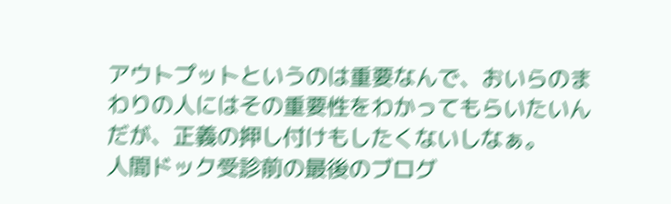アウトプットというのは重要なんで、おいらのまわりの人にはその重要性をわかってもらいたいんだが、正義の押し付けもしたくないしなぁ。
人間ドック受診前の最後のブログ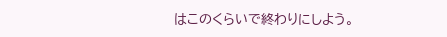はこのくらいで終わりにしよう。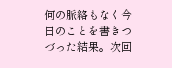何の脈絡もなく今日のことを書きつづった結果。次回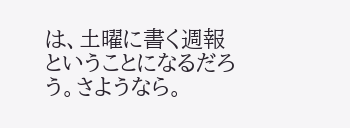は、土曜に書く週報ということになるだろう。さようなら。